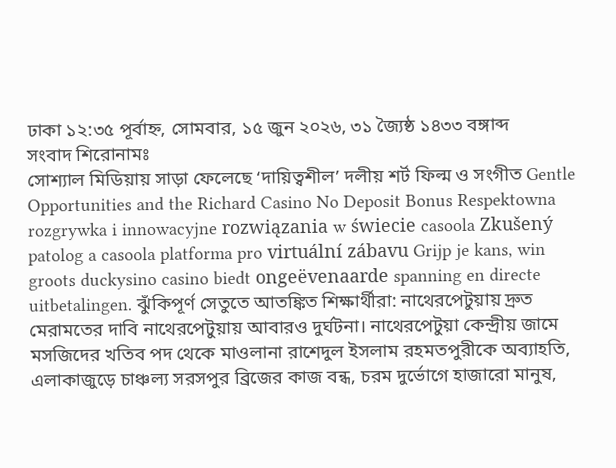ঢাকা ১২:৩৫ পূর্বাহ্ন, সোমবার, ১৫ জুন ২০২৬, ৩১ জ্যৈষ্ঠ ১৪৩৩ বঙ্গাব্দ
সংবাদ শিরোনামঃ
সোশ্যাল মিডিয়ায় সাড়া ফেলেছে ‘দায়িত্বশীল’ দলীয় শর্ট ফিল্ম ও সংগীত Gentle Opportunities and the Richard Casino No Deposit Bonus Respektowna rozgrywka i innowacyjne rozwiązania w świecie casoola Zkušený patolog a casoola platforma pro virtuální zábavu Grijp je kans, win groots duckysino casino biedt ongeëvenaarde spanning en directe uitbetalingen. ঝুঁকিপূর্ণ সেতুতে আতঙ্কিত শিক্ষার্থীরা: নাথেরপেটুয়ায় দ্রুত মেরামতের দাবি নাথেরপেটুয়ায় আবারও দুর্ঘটনা। নাথেরপেটুয়া কেন্দ্রীয় জামে মসজিদের খতিব পদ থেকে মাওলানা রাশেদুল ইসলাম রহমতপুরীকে অব্যাহতি, এলাকাজুড়ে চাঞ্চল্য সরসপুর ব্রিজের কাজ বন্ধ, চরম দুর্ভোগে হাজারো মানুষ,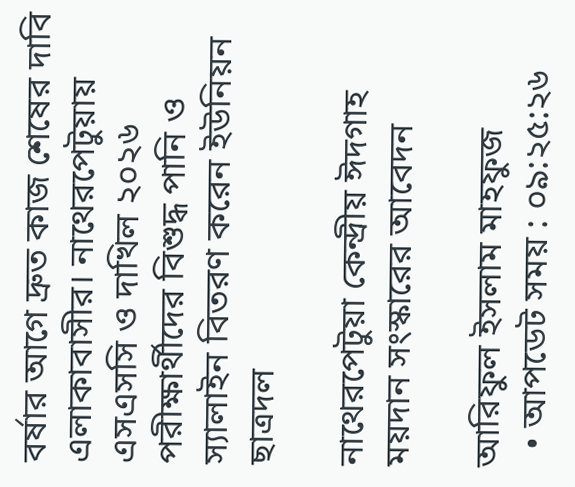বর্ষার আগে দ্রুত কাজ শেষের দাবি এলাকাবাসীর। নাথেরপেটুয়ায় এসএসসি ও দাখিল ২০২৬ পরীক্ষার্থীদের বিশুদ্ধ পানি ও স্যালাইন বিতরণ করেন ইউনিয়ন ছাত্রদল

নাথেরপেটুয়া কেন্দ্রীয় ঈদগাহ ময়দান সংস্কারের আবেদন

আরিফুল ইসলাম মাহফুজ
  • আপডেট সময় : ০৯:২৫:২৬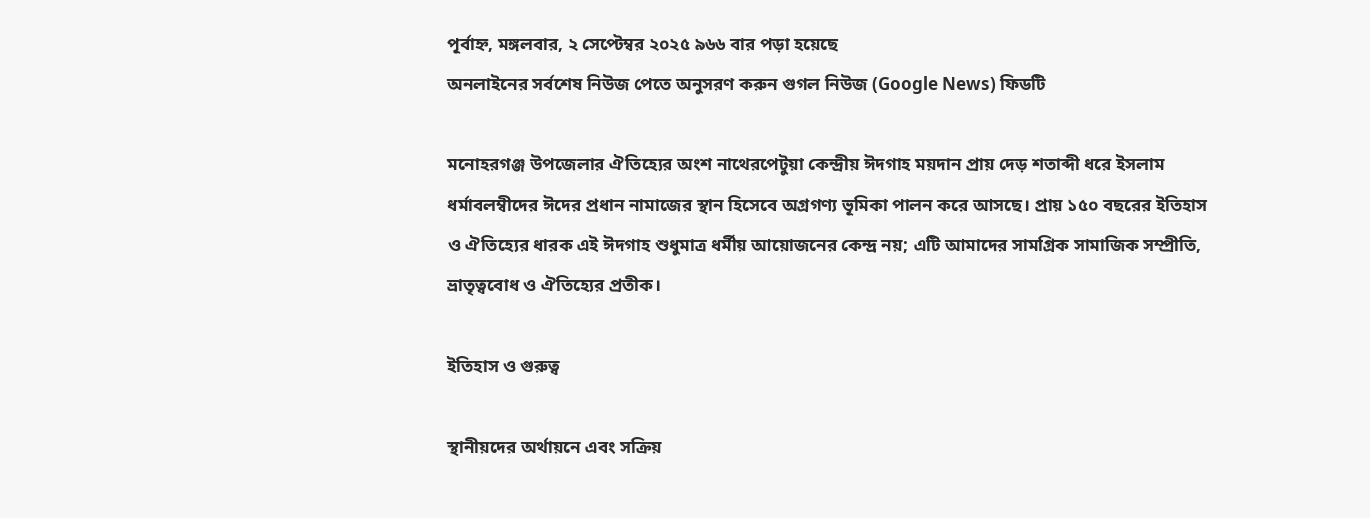পূর্বাহ্ন, মঙ্গলবার, ২ সেপ্টেম্বর ২০২৫ ৯৬৬ বার পড়া হয়েছে
অনলাইনের সর্বশেষ নিউজ পেতে অনুসরণ করুন গুগল নিউজ (Google News) ফিডটি

মনোহরগঞ্জ উপজেলার ঐতিহ্যের অংশ নাথেরপেটুয়া কেন্দ্রীয় ঈদগাহ ময়দান প্রায় দেড় শতাব্দী ধরে ইসলাম ধর্মাবলম্বীদের ঈদের প্রধান নামাজের স্থান হিসেবে অগ্রগণ্য ভূমিকা পালন করে আসছে। প্রায় ১৫০ বছরের ইতিহাস ও ঐতিহ্যের ধারক এই ঈদগাহ শুধুমাত্র ধর্মীয় আয়োজনের কেন্দ্র নয়; এটি আমাদের সামগ্রিক সামাজিক সম্প্রীতি, ভ্রাতৃত্ববোধ ও ঐতিহ্যের প্রতীক।

ইতিহাস ও গুরুত্ব

স্থানীয়দের অর্থায়নে এবং সক্রিয়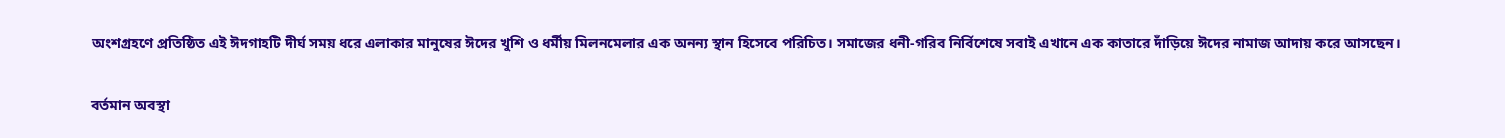অংশগ্রহণে প্রতিষ্ঠিত এই ঈদগাহটি দীর্ঘ সময় ধরে এলাকার মানুষের ঈদের খুশি ও ধর্মীয় মিলনমেলার এক অনন্য স্থান হিসেবে পরিচিত। সমাজের ধনী-গরিব নির্বিশেষে সবাই এখানে এক কাতারে দাঁড়িয়ে ঈদের নামাজ আদায় করে আসছেন।

বর্তমান অবস্থা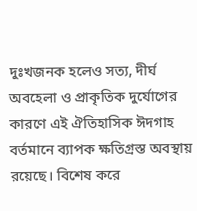দুঃখজনক হলেও সত্য, দীর্ঘ অবহেলা ও প্রাকৃতিক দুর্যোগের কারণে এই ঐতিহাসিক ঈদগাহ বর্তমানে ব্যাপক ক্ষতিগ্রস্ত অবস্থায় রয়েছে। বিশেষ করে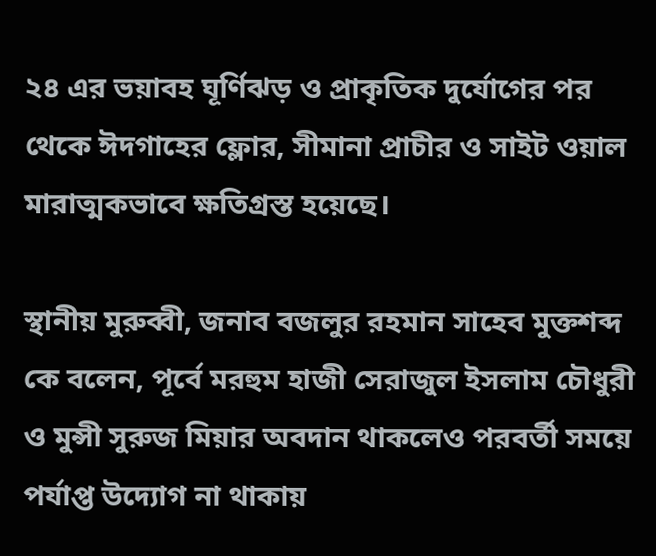২৪ এর ভয়াবহ ঘূর্ণিঝড় ও প্রাকৃতিক দুর্যোগের পর থেকে ঈদগাহের ফ্লোর, সীমানা প্রাচীর ও সাইট ওয়াল মারাত্মকভাবে ক্ষতিগ্রস্ত হয়েছে।

স্থানীয় মুরুব্বী, জনাব বজলুর রহমান সাহেব মুক্তশব্দ কে বলেন, পূর্বে মরহুম হাজী সেরাজুল ইসলাম চৌধুরী ও মুন্সী সুরুজ মিয়ার অবদান থাকলেও পরবর্তী সময়ে পর্যাপ্ত উদ্যোগ না থাকায়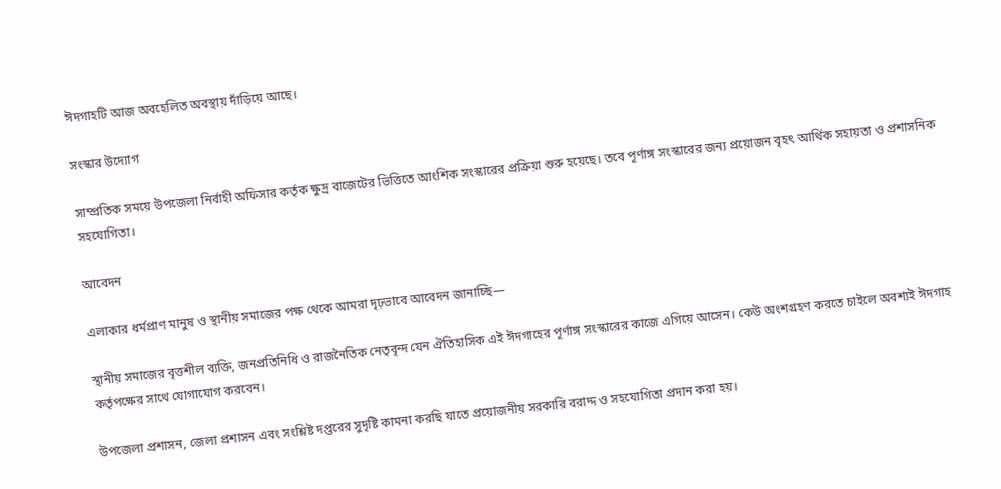ঈদগাহটি আজ অবহেলিত অবস্থায় দাঁড়িয়ে আছে।

সংস্কার উদ্যোগ

সাম্প্রতিক সময়ে উপজেলা নির্বাহী অফিসার কর্তৃক ক্ষুদ্র বাজেটের ভিত্তিতে আংশিক সংস্কারের প্রক্রিয়া শুরু হয়েছে। তবে পূর্ণাঙ্গ সংস্কারের জন্য প্রয়োজন বৃহৎ আর্থিক সহায়তা ও প্রশাসনিক সহযোগিতা।

আবেদন

এলাকার ধর্মপ্রাণ মানুষ ও স্থানীয় সমাজের পক্ষ থেকে আমরা দৃঢ়ভাবে আবেদন জানাচ্ছি—

স্থানীয় সমাজের বৃত্তশীল ব্যক্তি, জনপ্রতিনিধি ও রাজনৈতিক নেতৃবৃন্দ যেন ঐতিহাসিক এই ঈদগাহের পূর্ণাঙ্গ সংস্কারের কাজে এগিয়ে আসেন। কেউ অংশগ্রহণ করতে চাইলে অবশ্যই ঈদগাহ কর্তৃপক্ষের সাথে যোগাযোগ করবেন।

উপজেলা প্রশাসন, জেলা প্রশাসন এবং সংশ্লিষ্ট দপ্তরের সুদৃষ্টি কামনা করছি যাতে প্রয়োজনীয় সরকারি বরাদ্দ ও সহযোগিতা প্রদান করা হয়।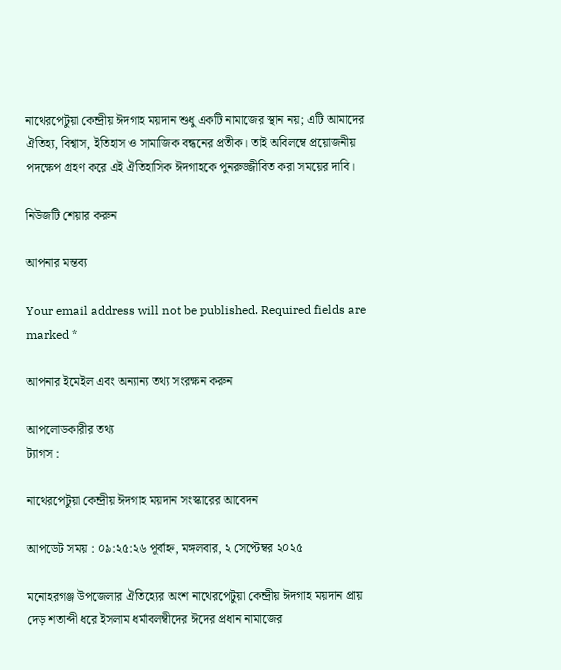নাথেরপেটুয়া কেন্দ্রীয় ঈদগাহ ময়দান শুধু একটি নামাজের স্থান নয়; এটি আমাদের ঐতিহ্য, বিশ্বাস, ইতিহাস ও সামাজিক বন্ধনের প্রতীক। তাই অবিলম্বে প্রয়োজনীয় পদক্ষেপ গ্রহণ করে এই ঐতিহাসিক ঈদগাহকে পুনরুজ্জীবিত করা সময়ের দাবি।

নিউজটি শেয়ার করুন

আপনার মন্তব্য

Your email address will not be published. Required fields are marked *

আপনার ইমেইল এবং অন্যান্য তথ্য সংরক্ষন করুন

আপলোডকারীর তথ্য
ট্যাগস :

নাথেরপেটুয়া কেন্দ্রীয় ঈদগাহ ময়দান সংস্কারের আবেদন

আপডেট সময় : ০৯:২৫:২৬ পূর্বাহ্ন, মঙ্গলবার, ২ সেপ্টেম্বর ২০২৫

মনোহরগঞ্জ উপজেলার ঐতিহ্যের অংশ নাথেরপেটুয়া কেন্দ্রীয় ঈদগাহ ময়দান প্রায় দেড় শতাব্দী ধরে ইসলাম ধর্মাবলম্বীদের ঈদের প্রধান নামাজের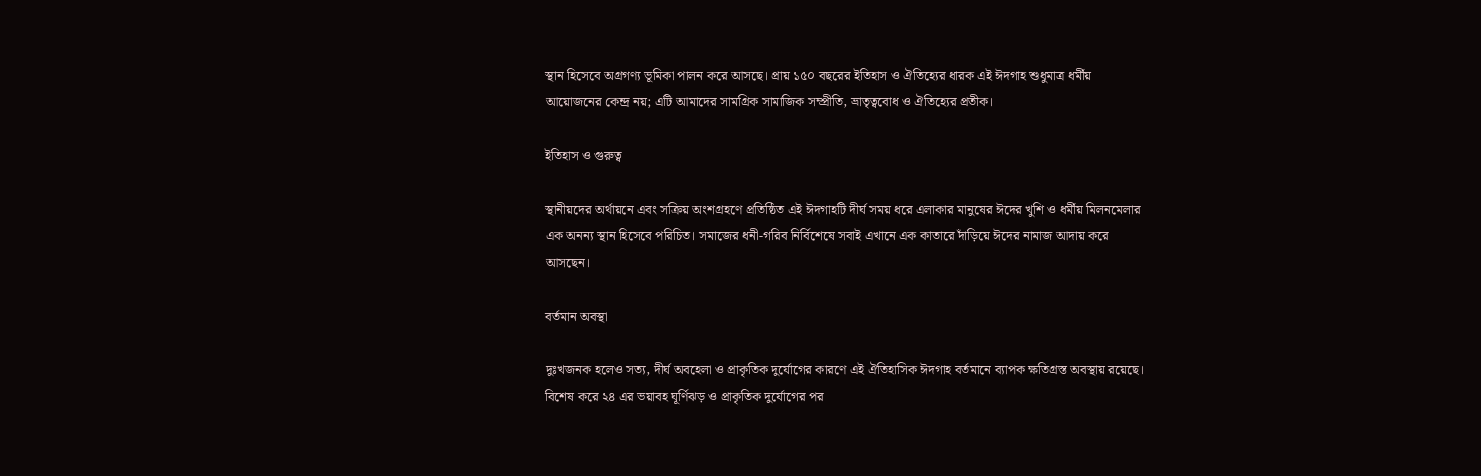স্থান হিসেবে অগ্রগণ্য ভূমিকা পালন করে আসছে। প্রায় ১৫০ বছরের ইতিহাস ও ঐতিহ্যের ধারক এই ঈদগাহ শুধুমাত্র ধর্মীয় আয়োজনের কেন্দ্র নয়; এটি আমাদের সামগ্রিক সামাজিক সম্প্রীতি, ভ্রাতৃত্ববোধ ও ঐতিহ্যের প্রতীক।

ইতিহাস ও গুরুত্ব

স্থানীয়দের অর্থায়নে এবং সক্রিয় অংশগ্রহণে প্রতিষ্ঠিত এই ঈদগাহটি দীর্ঘ সময় ধরে এলাকার মানুষের ঈদের খুশি ও ধর্মীয় মিলনমেলার এক অনন্য স্থান হিসেবে পরিচিত। সমাজের ধনী-গরিব নির্বিশেষে সবাই এখানে এক কাতারে দাঁড়িয়ে ঈদের নামাজ আদায় করে আসছেন।

বর্তমান অবস্থা

দুঃখজনক হলেও সত্য, দীর্ঘ অবহেলা ও প্রাকৃতিক দুর্যোগের কারণে এই ঐতিহাসিক ঈদগাহ বর্তমানে ব্যাপক ক্ষতিগ্রস্ত অবস্থায় রয়েছে। বিশেষ করে ২৪ এর ভয়াবহ ঘূর্ণিঝড় ও প্রাকৃতিক দুর্যোগের পর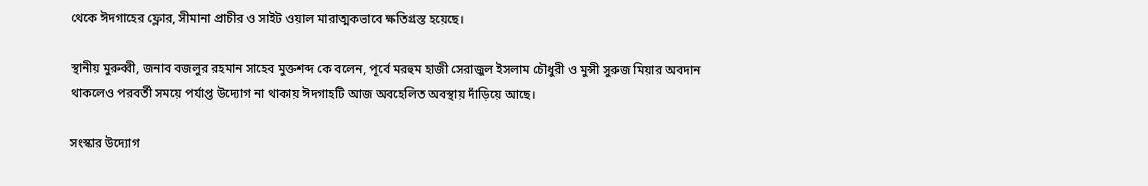থেকে ঈদগাহের ফ্লোর, সীমানা প্রাচীর ও সাইট ওয়াল মারাত্মকভাবে ক্ষতিগ্রস্ত হয়েছে।

স্থানীয় মুরুব্বী, জনাব বজলুর রহমান সাহেব মুক্তশব্দ কে বলেন, পূর্বে মরহুম হাজী সেরাজুল ইসলাম চৌধুরী ও মুন্সী সুরুজ মিয়ার অবদান থাকলেও পরবর্তী সময়ে পর্যাপ্ত উদ্যোগ না থাকায় ঈদগাহটি আজ অবহেলিত অবস্থায় দাঁড়িয়ে আছে।

সংস্কার উদ্যোগ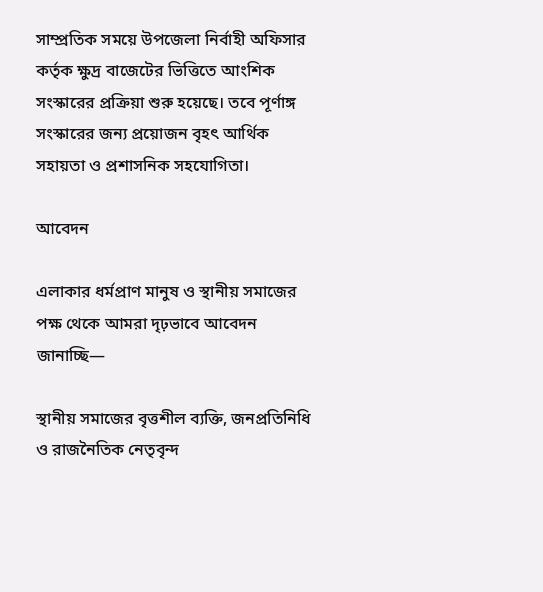সাম্প্রতিক সময়ে উপজেলা নির্বাহী অফিসার কর্তৃক ক্ষুদ্র বাজেটের ভিত্তিতে আংশিক সংস্কারের প্রক্রিয়া শুরু হয়েছে। তবে পূর্ণাঙ্গ সংস্কারের জন্য প্রয়োজন বৃহৎ আর্থিক সহায়তা ও প্রশাসনিক সহযোগিতা।

আবেদন

এলাকার ধর্মপ্রাণ মানুষ ও স্থানীয় সমাজের পক্ষ থেকে আমরা দৃঢ়ভাবে আবেদন জানাচ্ছি—

স্থানীয় সমাজের বৃত্তশীল ব্যক্তি, জনপ্রতিনিধি ও রাজনৈতিক নেতৃবৃন্দ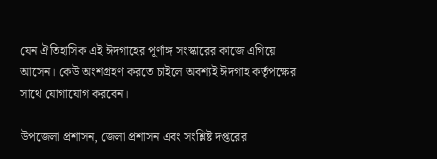যেন ঐতিহাসিক এই ঈদগাহের পূর্ণাঙ্গ সংস্কারের কাজে এগিয়ে আসেন। কেউ অংশগ্রহণ করতে চাইলে অবশ্যই ঈদগাহ কর্তৃপক্ষের সাথে যোগাযোগ করবেন।

উপজেলা প্রশাসন, জেলা প্রশাসন এবং সংশ্লিষ্ট দপ্তরের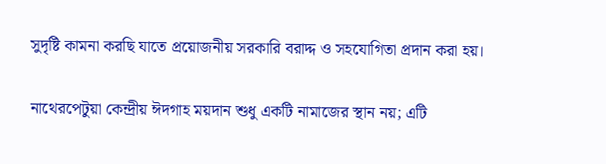সুদৃষ্টি কামনা করছি যাতে প্রয়োজনীয় সরকারি বরাদ্দ ও সহযোগিতা প্রদান করা হয়।

নাথেরপেটুয়া কেন্দ্রীয় ঈদগাহ ময়দান শুধু একটি নামাজের স্থান নয়; এটি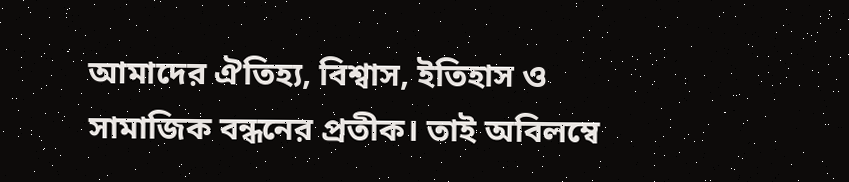আমাদের ঐতিহ্য, বিশ্বাস, ইতিহাস ও সামাজিক বন্ধনের প্রতীক। তাই অবিলম্বে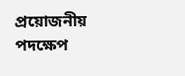প্রয়োজনীয় পদক্ষেপ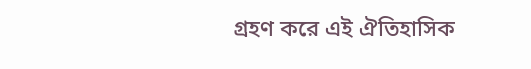গ্রহণ করে এই ঐতিহাসিক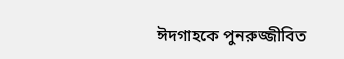ঈদগাহকে পুনরুজ্জীবিত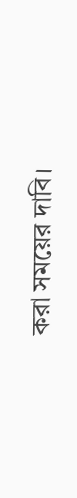করা সময়ের দাবি।